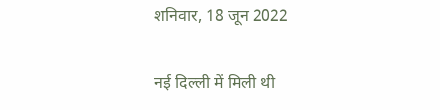शनिवार, 18 जून 2022

नई दिल्ली में मिली थी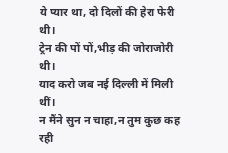ये प्यार था, दो दिलों की हेरा फेरी थी।
ट्रेन की पों पों,भीड़ की जोराजोरी थी।
याद करो जब नई दिल्ली में मिली थीं।
न मैंने सुन न चाहा,न तुम कुछ कह रही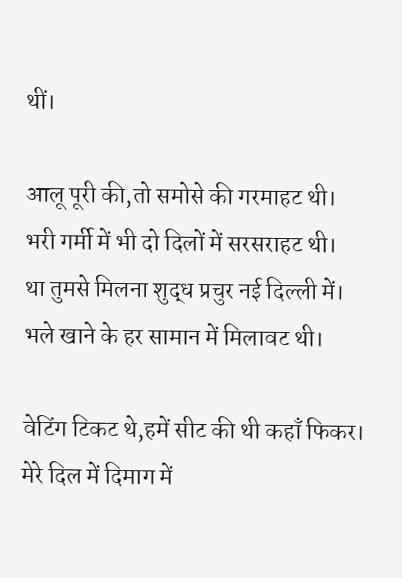थीं।

आलू पूरी की,तो समोसे की गरमाहट थी।
भरी गर्मी में भी दो दिलों में सरसराहट थी।
था तुमसे मिलना शुद्ध प्रचुर नई दिल्ली में।
भले खाने के हर सामान में मिलावट थी।

वेटिंग टिकट थे,हमें सीट की थी कहाँ फिकर।
मेरे दिल में दिमाग में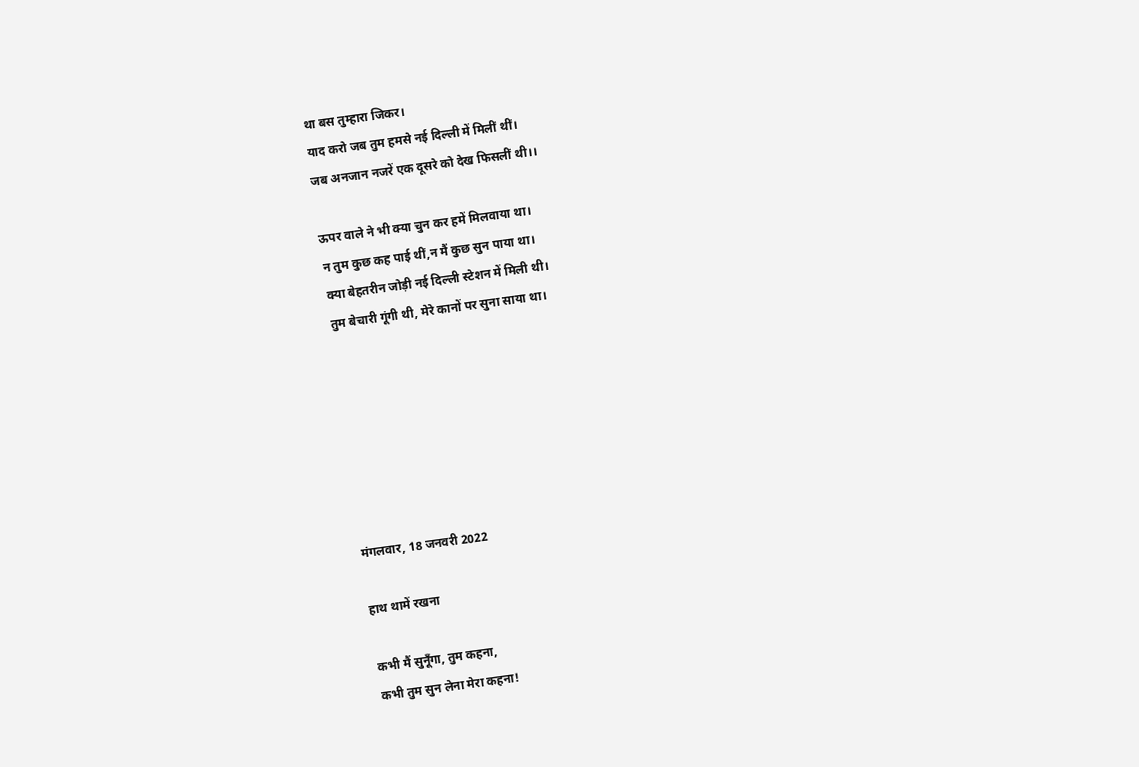था बस तुम्हारा जिकर।
याद करो जब तुम हमसे नई दिल्ली में मिलीं थीं।
जब अनजान नजरें एक दूसरे को देख फिसलीं थी।।

ऊपर वाले ने भी क्या चुन कर हमें मिलवाया था।
न तुम कुछ कह पाई थीं,न मैं कुछ सुन पाया था।
क्या बेहतरीन जोड़ी नई दिल्ली स्टेशन में मिली थी।
तुम बेचारी गूंगी थी, मेरे कानों पर सुना साया था।







मंगलवार, 18 जनवरी 2022

हाथ थामें रखना

कभी मैं सुनूँगा, तुम कहना,
कभी तुम सुन लेना मेरा कहना!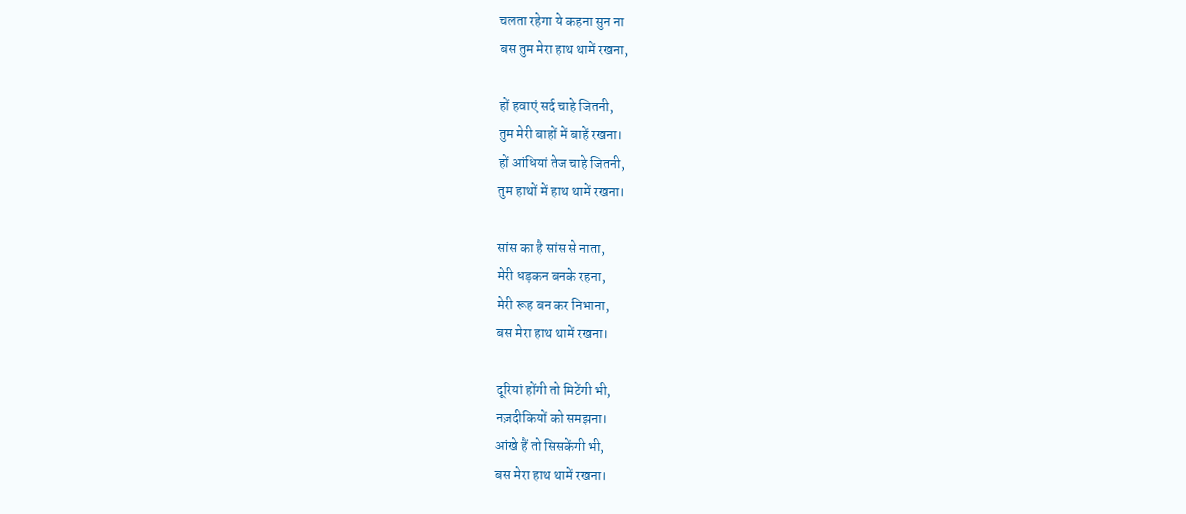चलता रहेगा ये कहना सुन ना
बस तुम मेरा हाथ थामें रखना,

हों हवाएं सर्द चाहे जितनी,
तुम मेरी बाहों में बाहें रखना।
हों आंधियां तेज चाहे जितनी,
तुम हाथों में हाथ थामें रखना।

सांस का है सांस से नाता,
मेरी धड़कन बनके रहना,
मेरी रूह बन कर निभाना,
बस मेरा हाथ थामें रखना।

दूरियां होंगी तो मिटेंगी भी,
नज़दीकियों को समझना।
आंखे हैं तो सिसकेंगी भी,
बस मेरा हाथ थामें रखना।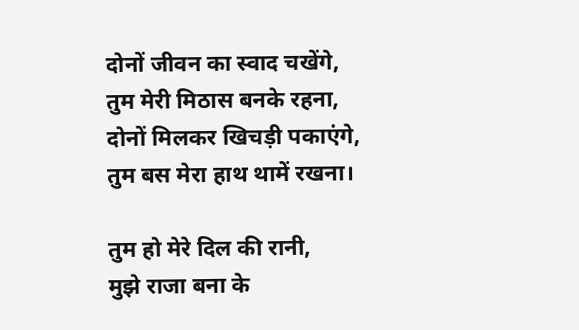दोनों जीवन का स्वाद चखेंगे,
तुम मेरी मिठास बनके रहना,
दोनों मिलकर खिचड़ी पकाएंगे,
तुम बस मेरा हाथ थामें रखना।

तुम हो मेरे दिल की रानी,
मुझे राजा बना के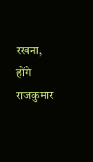रखना,
होंगे राजकुमार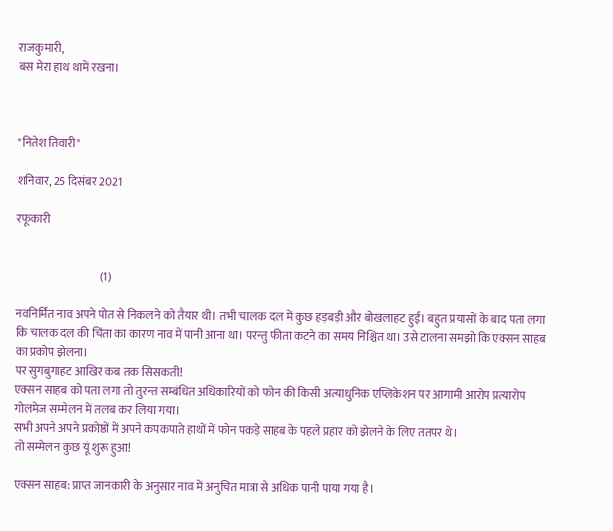राजकुमारी,
बस मेरा हाथ थामें रखना।



"नितेश तिवारी"

शनिवार, 25 दिसंबर 2021

रफूकारी


                                     (1)

नवनिर्मित नाव अपने पोत से निकलने को तैयार थी। तभी चालक दल में कुछ हड़बड़ी और बोखलाहट हुई। बहुत प्रयासों के बाद पता लगा कि चालक दल की चिंता का कारण नाव में पानी आना था। परन्तु फीता कटने का समय निश्चित था। उसे टालना समझो कि एक्सन साहब का प्रकोप झेलना।
पर सुगबुगाहट आखिर कब तक सिसकती!
एक्सन साहब को पता लगा तो तुरन्त सम्बंधित अधिकारियों को फोन की किसी अत्याधुनिक एप्लिकेशन पर आगामी आरोप प्रत्यारोप गोलमेज सम्मेलन में तलब कर लिया गया।
सभी अपने अपने प्रकोष्ठों में अपने कपकपाते हाथों में फोन पकड़े साहब के पहले प्रहार को झेलने के लिए ततपर थे।
तो सम्मेलन कुछ यूं शुरू हुआ!

एक्सन साहब: प्राप्त जानकारी के अनुसार नाव में अनुचित मात्रा से अधिक पानी पाया गया है।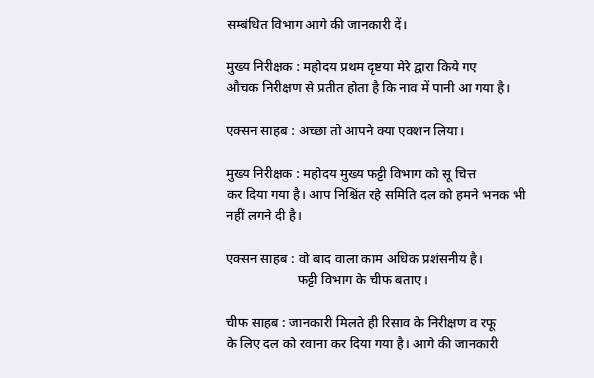सम्बंधित विभाग आगे की जानकारी दें।

मुख्य निरीक्षक : महोदय प्रथम दृष्टया मेरे द्वारा किये गए                              औचक निरीक्षण से प्रतीत होता है कि नाव में पानी आ गया है।

एक्सन साहब : अच्छा तो आपने क्या एक्शन लिया।

मुख्य निरीक्षक : महोदय मुख्य फट्टी विभाग को सू चित्त                           कर दिया गया है। आप निश्चिंत रहे समिति दल को हमने भनक भी नहीं लगने दी है।

एक्सन साहब : वो बाद वाला काम अधिक प्रशंसनीय है।
                     फट्टी विभाग के चीफ बताए।

चीफ साहब : जानकारी मिलते ही रिसाव के निरीक्षण व रफू                     के लिए दल को रवाना कर दिया गया है। आगे की जानकारी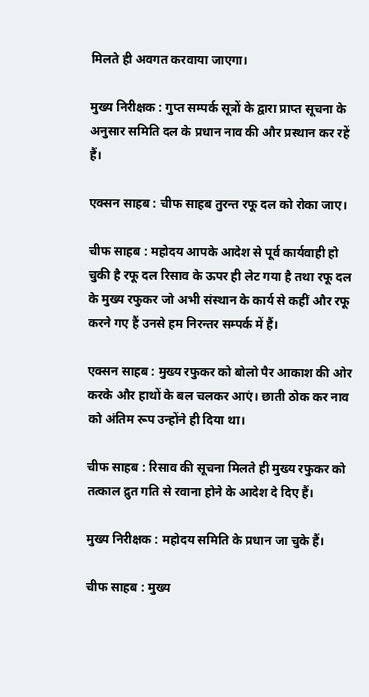मिलते ही अवगत करवाया जाएगा।

मुख्य निरीक्षक : गुप्त सम्पर्क सूत्रों के द्वारा प्राप्त सूचना के                        अनुसार समिति दल के प्रधान नाव की और प्रस्थान कर रहें हैं।

एक्सन साहब : चीफ साहब तुरन्त रफू दल को रोका जाए।

चीफ साहब : महोदय आपके आदेश से पूर्व कार्यवाही हो                        चुकी है रफू दल रिसाव के ऊपर ही लेट गया है तथा रफू दल के मुख्य रफुकर जो अभी संस्थान के कार्य से कहीं और रफू करने गए हैं उनसे हम निरन्तर सम्पर्क में हैं।

एक्सन साहब : मुख्य रफुकर को बोलो पैर आकाश की ओर                      करके और हाथों के बल चलकर आएं। छाती ठोक कर नाव को अंतिम रूप उन्होंने ही दिया था।

चीफ साहब : रिसाव की सूचना मिलते ही मुख्य रफुकर को तत्काल द्रुत गति से रवाना होने के आदेश दे दिए हैं।

मुख्य निरीक्षक : महोदय समिति के प्रधान जा चुके हैं।

चीफ साहब : मुख्य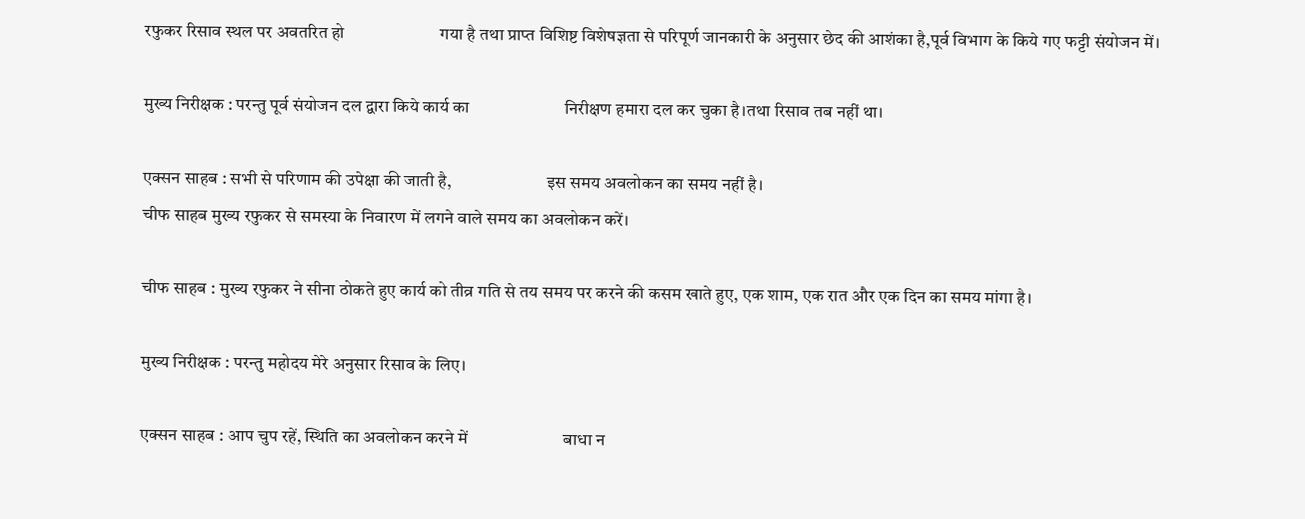रफुकर रिसाव स्थल पर अवतरित हो                       गया है तथा प्राप्त विशिष्ट विशेषज्ञता से परिपूर्ण जानकारी के अनुसार छेद की आशंका है,पूर्व विभाग के किये गए फट्टी संयोजन में।

मुख्य निरीक्षक : परन्तु पूर्व संयोजन दल द्वारा किये कार्य का                       निरीक्षण हमारा दल कर चुका है।तथा रिसाव तब नहीं था।

एक्सन साहब : सभी से परिणाम की उपेक्षा की जाती है,                           इस समय अवलोकन का समय नहीं है।
चीफ साहब मुख्य रफुकर से समस्या के निवारण में लगने वाले समय का अवलोकन करें।

चीफ साहब : मुख्य रफुकर ने सीना ठोकते हुए कार्य को तीव्र गति से तय समय पर करने की कसम खाते हुए, एक शाम, एक रात और एक दिन का समय मांगा है।

मुख्य निरीक्षक : परन्तु महोदय मेरे अनुसार रिसाव के लिए।

एक्सन साहब : आप चुप रहें, स्थिति का अवलोकन करने में                       बाधा न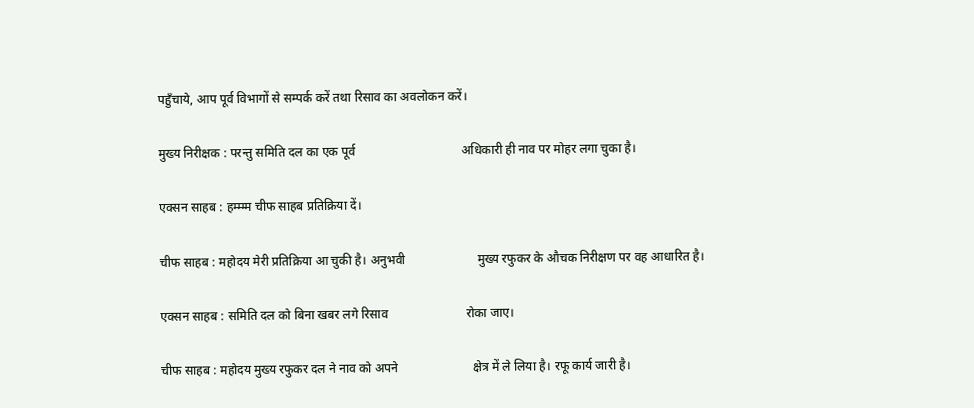पहुँचाये, आप पूर्व विभागों से सम्पर्क करें तथा रिसाव का अवलोकन करें।

मुख्य निरीक्षक : परन्तु समिति दल का एक पूर्व                                  अधिकारी ही नाव पर मोहर लगा चुका है।

एक्सन साहब : हम्म्म्म चीफ साहब प्रतिक्रिया दें।

चीफ साहब : महोदय मेरी प्रतिक्रिया आ चुकी है। अनुभवी                       मुख्य रफुकर के औचक निरीक्षण पर वह आधारित है।

एक्सन साहब : समिति दल को बिना खबर लगे रिसाव                         रोका जाए।

चीफ साहब : महोदय मुख्य रफुकर दल ने नाव को अपने                        क्षेत्र में ले लिया है। रफू कार्य जारी है।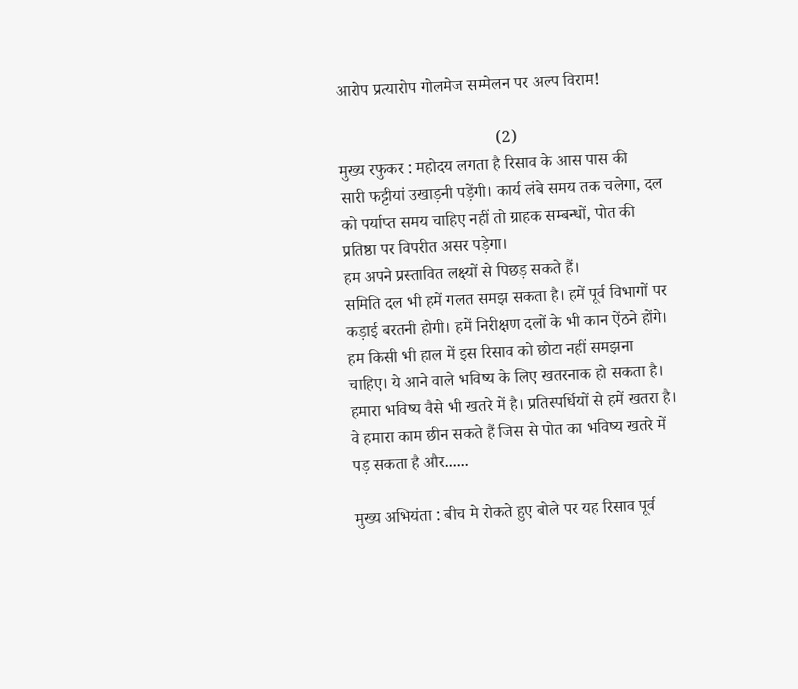आरोप प्रत्यारोप गोलमेज सम्मेलन पर अल्प विराम!

                                      (2)
मुख्य रफुकर : महोदय लगता है रिसाव के आस पास की                          सारी फट्टीयां उखाड़नी पड़ेंगी। कार्य लंबे समय तक चलेगा, दल को पर्याप्त समय चाहिए नहीं तो ग्राहक सम्बन्धों, पोत की प्रतिष्ठा पर विपरीत असर पड़ेगा।
हम अपने प्रस्तावित लक्ष्यों से पिछड़ सकते हैं।
समिति दल भी हमें गलत समझ सकता है। हमें पूर्व विभागों पर कड़ाई बरतनी होगी। हमें निरीक्षण दलों के भी कान ऐंठने होंगे। हम किसी भी हाल में इस रिसाव को छोटा नहीं समझना चाहिए। ये आने वाले भविष्य के लिए खतरनाक हो सकता है। हमारा भविष्य वैसे भी खतरे में है। प्रतिस्पर्धियों से हमें खतरा है। वे हमारा काम छीन सकते हैं जिस से पोत का भविष्य खतरे में पड़ सकता है और......

मुख्य अभियंता : बीच मे रोकते हुए बोले पर यह रिसाव पूर्व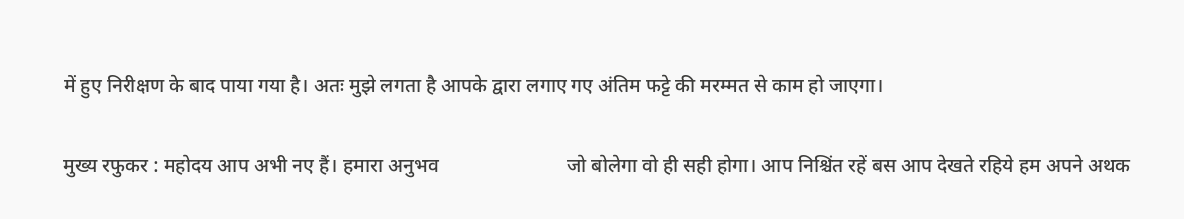में हुए निरीक्षण के बाद पाया गया है। अतः मुझे लगता है आपके द्वारा लगाए गए अंतिम फट्टे की मरम्मत से काम हो जाएगा।

मुख्य रफुकर : महोदय आप अभी नए हैं। हमारा अनुभव                          जो बोलेगा वो ही सही होगा। आप निश्चिंत रहें बस आप देखते रहिये हम अपने अथक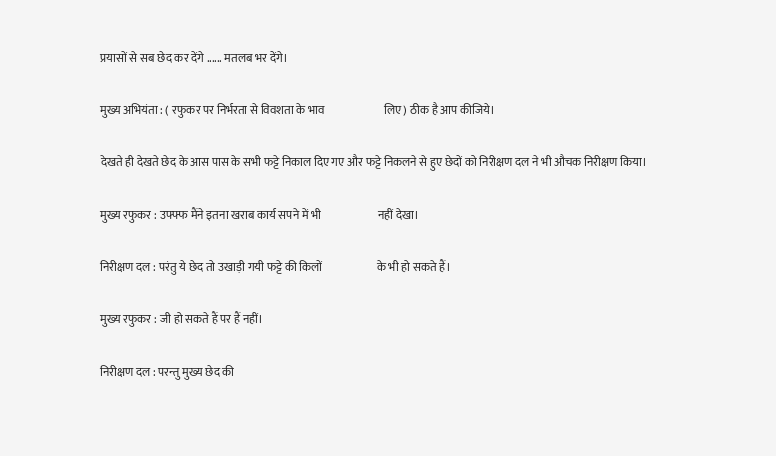प्रयासों से सब छेद कर देंगे ...... मतलब भर देंगे।

मुख्य अभियंता : ( रफुकर पर निर्भरता से विवशता के भाव                          लिए) ठीक है आप कीजिये।

देखते ही देखते छेद के आस पास के सभी फट्टे निकाल दिए गए और फट्टे निकलने से हुए छेदों को निरीक्षण दल ने भी औचक निरीक्षण किया।

मुख्य रफुकर : उफ्फ्फ मैंने इतना खराब कार्य सपने में भी                         नहीं देखा।

निरीक्षण दल : परंतु ये छेद तो उखाड़ी गयी फट्टे की किलों                        के भी हो सकते हैं।

मुख्य रफुकर : जी हो सकते हैं पर हैं नहीं।

निरीक्षण दल : परन्तु मुख्य छेद की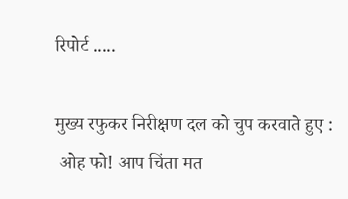रिपोर्ट .....

मुख्य रफुकर निरीक्षण दल को चुप करवाते हुए :
 ओह फो! आप चिंता मत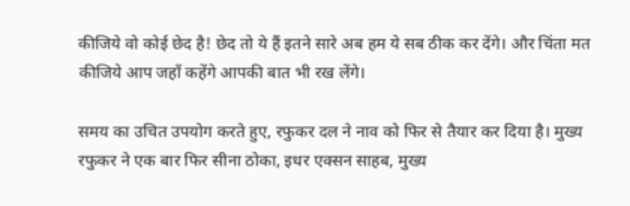कीजिये वो कोई छेद है! छेद तो ये हैं इतने सारे अब हम ये सब ठीक कर देंगे। और चिंता मत कीजिये आप जहाँ कहेंगे आपकी बात भी रख लेंगे।

समय का उचित उपयोग करते हुए, रफुकर दल ने नाव को फिर से तैयार कर दिया है। मुख्य रफुकर ने एक बार फिर सीना ठोका, इधर एक्सन साहब, मुख्य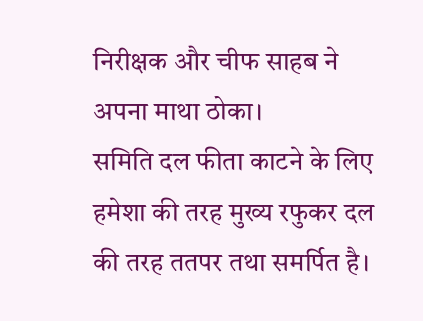निरीक्षक और चीफ साहब ने अपना माथा ठोका।
समिति दल फीता काटने के लिए हमेशा की तरह मुख्य रफुकर दल की तरह ततपर तथा समर्पित है।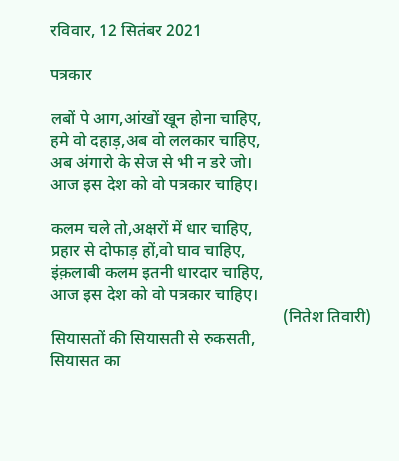रविवार, 12 सितंबर 2021

पत्रकार

लबों पे आग,आंखों खून होना चाहिए,
हमे वो दहाड़,अब वो ललकार चाहिए,
अब अंगारो के सेज से भी न डरे जो।
आज इस देश को वो पत्रकार चाहिए।

कलम चले तो,अक्षरों में धार चाहिए,
प्रहार से दोफाड़ हों,वो घाव चाहिए,
इंक़लाबी कलम इतनी धारदार चाहिए,
आज इस देश को वो पत्रकार चाहिए।
                                                        (नितेश तिवारी)
सियासतों की सियासती से रुकसती,
सियासत का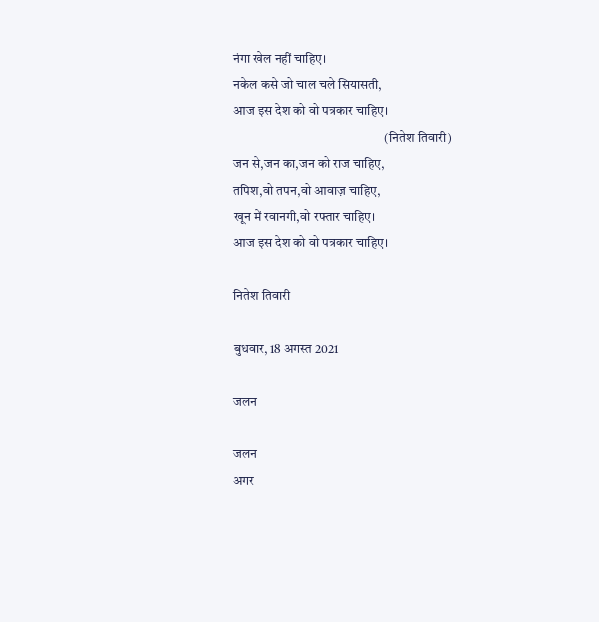नंगा खेल नहीं चाहिए।
नकेल कसे जो चाल चले सियासती,
आज इस देश को वो पत्रकार चाहिए।
                                                         (नितेश तिवारी)
जन से,जन का,जन को राज चाहिए,
तपिश,वो तपन,वो आवाज़ चाहिए,
खून में रवानगी,वो रफ्तार चाहिए।
आज इस देश को वो पत्रकार चाहिए।

नितेश तिवारी

बुधवार, 18 अगस्त 2021

जलन

जलन
अगर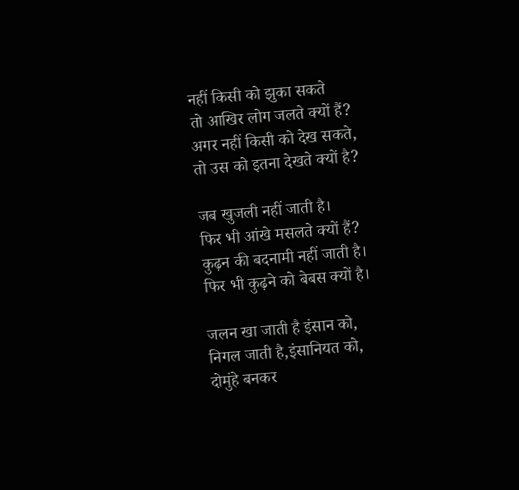नहीं किसी को झुका सकते
तो आखिर लोग जलते क्यों हैं?
अगर नहीं किसी को देख सकते,
तो उस को इतना देखते क्यों है?

जब खुजली नहीं जाती है।
फिर भी आंखे मसलते क्यों हैं?
कुढ़न की बदनामी नहीं जाती है।
फिर भी कुढ़ने को बेबस क्यों है।

जलन खा जाती है इंसान को,
निगल जाती है,इंसानियत को,
दोमुंहे बनकर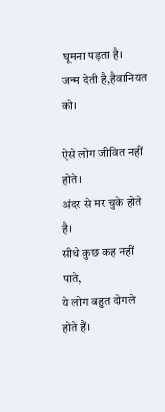घूमना पड़ता है।
जन्म देती है,हैवानियत को।

ऐसे लोग जीवित नहीं होते।
अंदर से मर चुके होते है।
सीधे कुछ कह नहीं पाते,
ये लोग बहुत दोगले होते हैं।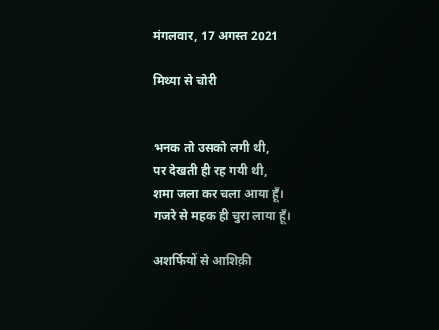मंगलवार, 17 अगस्त 2021

मिथ्या से चोरी


भनक तो उसको लगी थी,
पर देखती ही रह गयी थी,
शमा जला कर चला आया हूँ।
गजरे से महक ही चुरा लाया हूँ।

अशर्फियों से आशिक़ी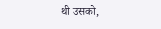थी उसको,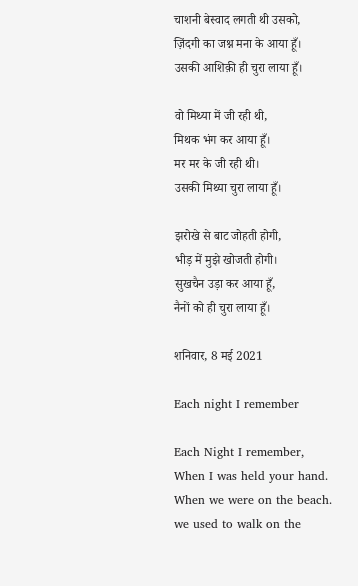चाशनी बेस्वाद लगती थी उसको,
ज़िंदगी का जश्न मना के आया हूँ।
उसकी आशिक़ी ही चुरा लाया हूँ।

वो मिथ्या में जी रही थी,
मिथक भंग कर आया हूँ।
मर मर के जी रही थी।
उसकी मिथ्या चुरा लाया हूँ।

झरोखे से बाट जोहती होगी,
भीड़ में मुझे खोजती होगी।
सुखचैन उड़ा कर आया हूँ,
नैनों को ही चुरा लाया हूँ।

शनिवार, 8 मई 2021

Each night I remember

Each Night I remember,
When I was held your hand.
When we were on the beach.
we used to walk on the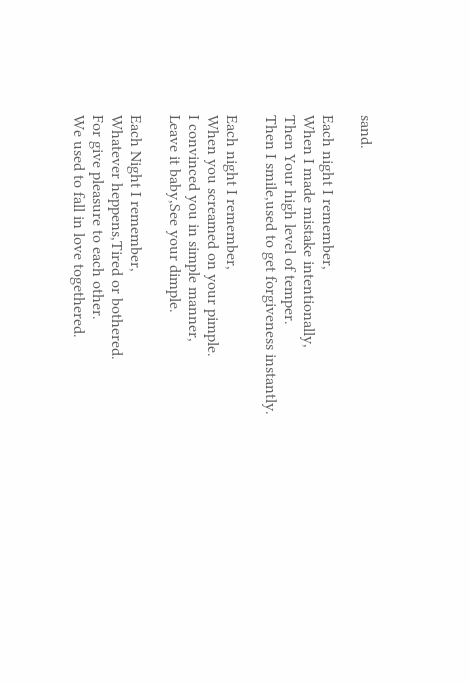sand.

Each night I remember,
When I made mistake intentionally,
Then Your high level of temper.
Then I smile,used to get forgiveness instantly.

Each night I remember,
When you screamed on your pimple.
I convinced you in simple manner,
Leave it baby,See your dimple.

Each Night I remember,
Whatever heppens,Tired or bothered.
For give pleasure to each other.
We used to fall in love togethered.